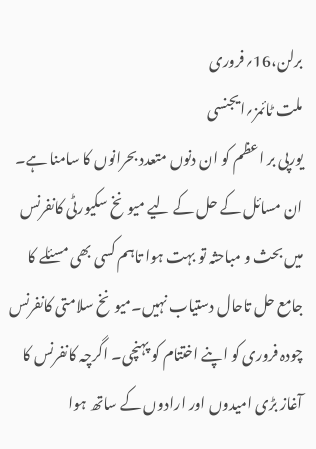برلن،16؍فروری
ملت ٹائمز؍ایجنسی
یورپی بر اعظم کو ان دنوں متعدد بحرانوں کا سامنا ہے۔ ان مسائل کے حل کے لیے میونخ سکیورٹی کانفرنس میں بحث و مباحثہ تو بہت ہوا تاہم کسی بھی مسئلے کا جامع حل تاحال دستیاب نہیں۔میونخ سلامتی کانفرنس چودہ فروری کو اپنے اختتام کو پہنچی۔ اگرچہ کانفرنس کا آغاز بڑی امیدوں اور ارادوں کے ساتھ ہوا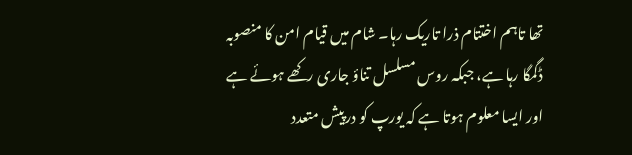تھا تاہم اختتام ذرا تاریک رہا۔ شام میں قیام امن کا منصوبہ ڈگمگا رہا ہے، جبکہ روس مسلسل تناؤ جاری رکھے ہوئے ہے اور ایسا معلوم ہوتا ہے کہ یورپ کو درپیش متعدد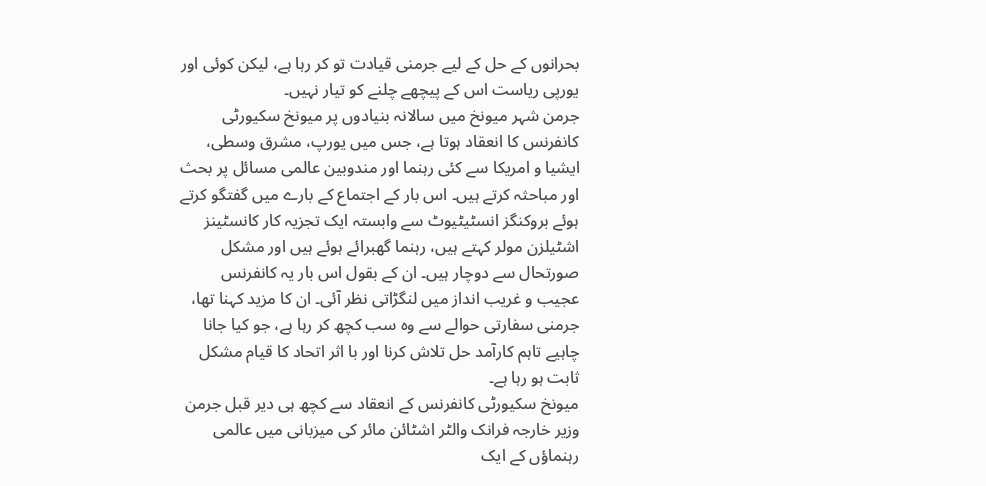بحرانوں کے حل کے لیے جرمنی قیادت تو کر رہا ہے، لیکن کوئی اور یورپی ریاست اس کے پیچھے چلنے کو تیار نہیں۔
جرمن شہر میونخ میں سالانہ بنیادوں پر میونخ سکیورٹی کانفرنس کا انعقاد ہوتا ہے، جس میں یورپ، مشرق وسطی، ایشیا و امریکا سے کئی رہنما اور مندوبین عالمی مسائل پر بحث اور مباحثہ کرتے ہیں۔ اس بار کے اجتماع کے بارے میں گفتگو کرتے ہوئے بروکنگز انسٹیٹیوٹ سے وابستہ ایک تجزیہ کار کانسٹینز اشٹیلزن مولر کہتے ہیں، رہنما گھبرائے ہوئے ہیں اور مشکل صورتحال سے دوچار ہیں۔ ان کے بقول اس بار یہ کانفرنس عجیب و غریب انداز میں لنگڑاتی نظر آئی۔ ان کا مزید کہنا تھا، جرمنی سفارتی حوالے سے وہ سب کچھ کر رہا ہے، جو کیا جانا چاہیے تاہم کارآمد حل تلاش کرنا اور با اثر اتحاد کا قیام مشکل ثابت ہو رہا ہے۔
میونخ سکیورٹی کانفرنس کے انعقاد سے کچھ ہی دیر قبل جرمن وزیر خارجہ فرانک والٹر اشٹائن مائر کی میزبانی میں عالمی رہنماؤں کے ایک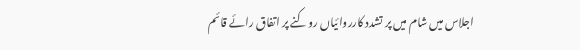اجلاس میں شام میں پر تشدد کارروائیاں روکنے پر اتفاق رائے قائم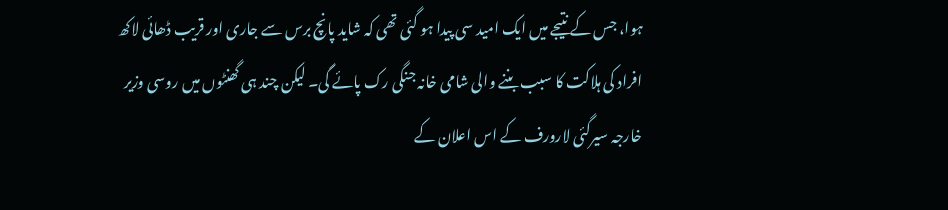ہوا، جس کے نتیجے میں ایک امید سی پیدا ہو گئی تھی کہ شاید پانچ برس سے جاری اور قریب ڈھائی لاکھ افراد کی ہلاکت کا سبب بننے والی شامی خانہ جنگی رک پائے گی۔ لیکن چند ہی گھنٹوں میں روسی وزیر خارجہ سیرگئی لارورف کے اس اعلان کے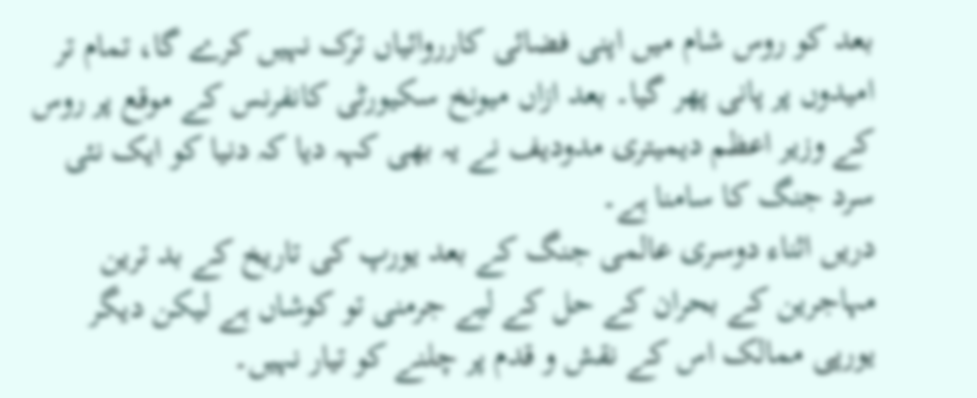بعد کو روس شام میں اپنی فضائی کارروائیاں ترک نہیں کرے گا، تمام تر امیدوں پر پانی پھر گیا۔ بعد ازاں میونخ سکیورٹی کانفرنس کے موقع پر روس کے وزیر اعظم دیمیتری مدودیف نے یہ بھی کہہ دیا کہ دنیا کو ایک نئی سرد جنگ کا سامنا ہے۔
دریں اثناء دوسری عالمی جنگ کے بعد یورپ کی تاریخ کے بد ترین مہاجرین کے بحران کے حل کے لیے جرمنی تو کوشاں ہے لیکن دیگر یورپی ممالک اس کے نقش و قدم پر چلنے کو تیار نہیں۔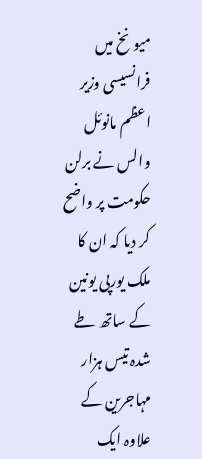میونخ میں فرانسیسی وزیر اعظم مانوئل والس نے برلن حکومت پر واضح کر دیا کہ ان کا ملک یورپی یونین کے ساتھ طے شدہ تیس ہزار مہاجرین کے علاوہ ایک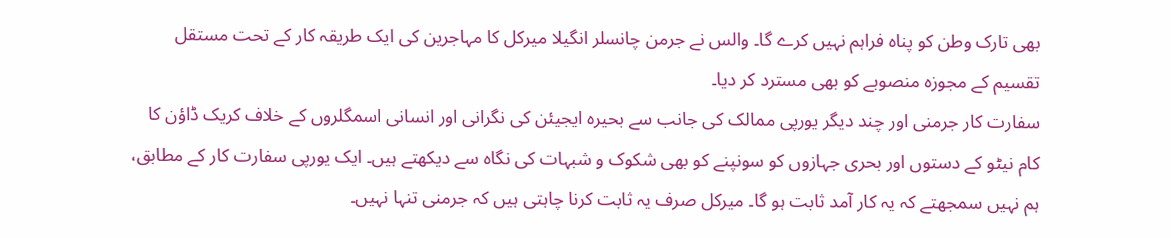بھی تارک وطن کو پناہ فراہم نہیں کرے گا۔ والس نے جرمن چانسلر انگیلا میرکل کا مہاجرین کی ایک طریقہ کار کے تحت مستقل تقسیم کے مجوزہ منصوبے کو بھی مسترد کر دیا۔
سفارت کار جرمنی اور چند دیگر یورپی ممالک کی جانب سے بحیرہ ایجیئن کی نگرانی اور انسانی اسمگلروں کے خلاف کریک ڈاؤن کا کام نیٹو کے دستوں اور بحری جہازوں کو سونپنے کو بھی شکوک و شبہات کی نگاہ سے دیکھتے ہیں۔ ایک یورپی سفارت کار کے مطابق، ہم نہیں سمجھتے کہ یہ کار آمد ثابت ہو گا۔ میرکل صرف یہ ثابت کرنا چاہتی ہیں کہ جرمنی تنہا نہیں۔